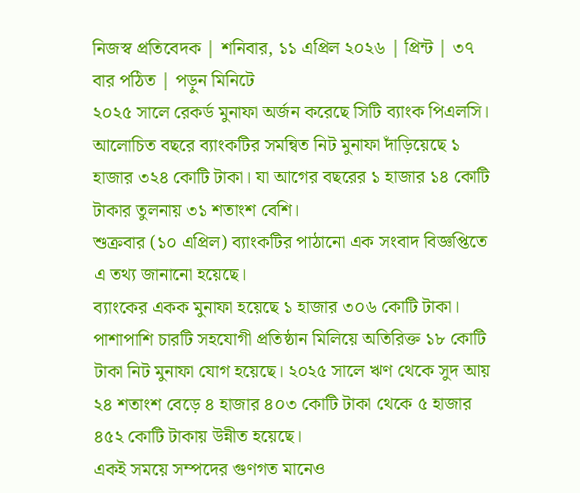নিজস্ব প্রতিবেদক | শনিবার, ১১ এপ্রিল ২০২৬ | প্রিন্ট | ৩৭ বার পঠিত | পড়ুন মিনিটে
২০২৫ সালে রেকর্ড মুনাফা অর্জন করেছে সিটি ব্যাংক পিএলসি। আলোচিত বছরে ব্যাংকটির সমন্বিত নিট মুনাফা দাঁড়িয়েছে ১ হাজার ৩২৪ কোটি টাকা। যা আগের বছরের ১ হাজার ১৪ কোটি টাকার তুলনায় ৩১ শতাংশ বেশি।
শুক্রবার (১০ এপ্রিল) ব্যাংকটির পাঠানো এক সংবাদ বিজ্ঞপ্তিতে এ তথ্য জানানো হয়েছে।
ব্যাংকের একক মুনাফা হয়েছে ১ হাজার ৩০৬ কোটি টাকা। পাশাপাশি চারটি সহযোগী প্রতিষ্ঠান মিলিয়ে অতিরিক্ত ১৮ কোটি টাকা নিট মুনাফা যোগ হয়েছে। ২০২৫ সালে ঋণ থেকে সুদ আয় ২৪ শতাংশ বেড়ে ৪ হাজার ৪০৩ কোটি টাকা থেকে ৫ হাজার ৪৫২ কোটি টাকায় উন্নীত হয়েছে।
একই সময়ে সম্পদের গুণগত মানেও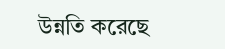উন্নতি করেছে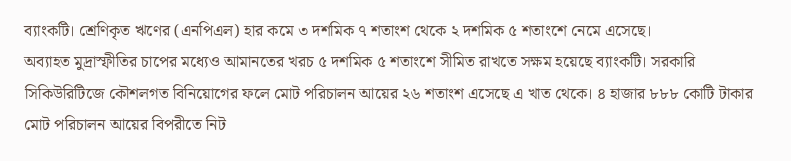ব্যাংকটি। শ্রেণিকৃত ঋণের (এনপিএল) হার কমে ৩ দশমিক ৭ শতাংশ থেকে ২ দশমিক ৫ শতাংশে নেমে এসেছে।
অব্যাহত মুদ্রাস্ফীতির চাপের মধ্যেও আমানতের খরচ ৫ দশমিক ৫ শতাংশে সীমিত রাখতে সক্ষম হয়েছে ব্যাংকটি। সরকারি সিকিউরিটিজে কৌশলগত বিনিয়োগের ফলে মোট পরিচালন আয়ের ২৬ শতাংশ এসেছে এ খাত থেকে। ৪ হাজার ৮৮৮ কোটি টাকার মোট পরিচালন আয়ের বিপরীতে নিট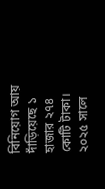বিনিয়োগ আয় দাঁড়িয়েছে ১ হাজার ২৭৪ কোটি টাকা।
২০২৫ সালে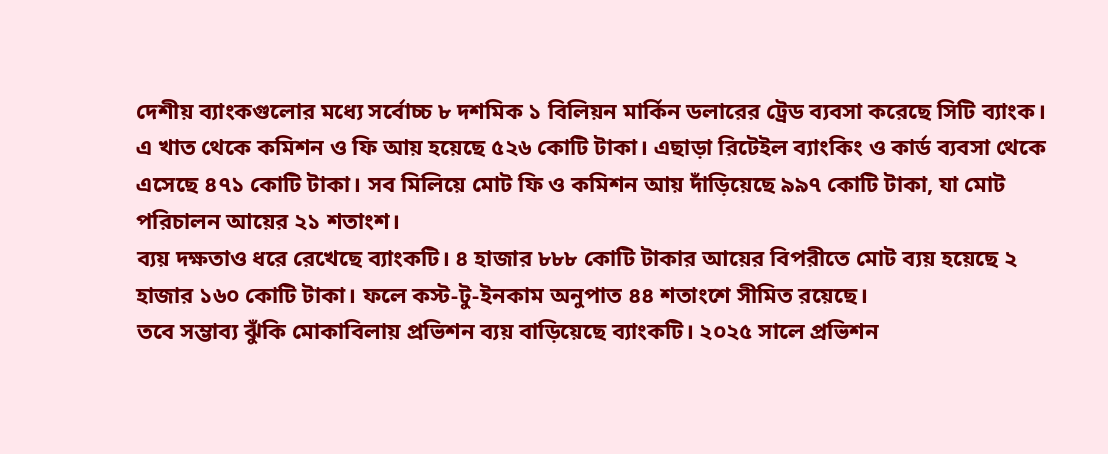দেশীয় ব্যাংকগুলোর মধ্যে সর্বোচ্চ ৮ দশমিক ১ বিলিয়ন মার্কিন ডলারের ট্রেড ব্যবসা করেছে সিটি ব্যাংক। এ খাত থেকে কমিশন ও ফি আয় হয়েছে ৫২৬ কোটি টাকা। এছাড়া রিটেইল ব্যাংকিং ও কার্ড ব্যবসা থেকে এসেছে ৪৭১ কোটি টাকা। সব মিলিয়ে মোট ফি ও কমিশন আয় দাঁড়িয়েছে ৯৯৭ কোটি টাকা, যা মোট পরিচালন আয়ের ২১ শতাংশ।
ব্যয় দক্ষতাও ধরে রেখেছে ব্যাংকটি। ৪ হাজার ৮৮৮ কোটি টাকার আয়ের বিপরীতে মোট ব্যয় হয়েছে ২ হাজার ১৬০ কোটি টাকা। ফলে কস্ট-টু-ইনকাম অনুপাত ৪৪ শতাংশে সীমিত রয়েছে।
তবে সম্ভাব্য ঝুঁকি মোকাবিলায় প্রভিশন ব্যয় বাড়িয়েছে ব্যাংকটি। ২০২৫ সালে প্রভিশন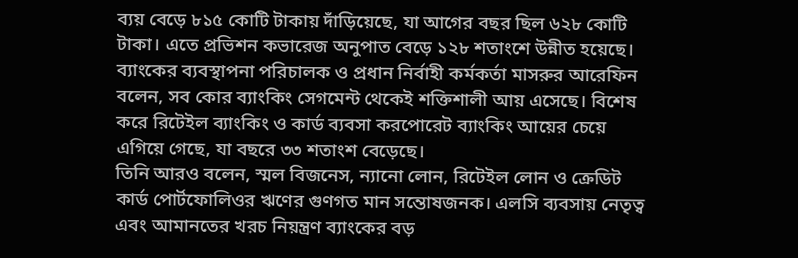ব্যয় বেড়ে ৮১৫ কোটি টাকায় দাঁড়িয়েছে, যা আগের বছর ছিল ৬২৮ কোটি টাকা। এতে প্রভিশন কভারেজ অনুপাত বেড়ে ১২৮ শতাংশে উন্নীত হয়েছে।
ব্যাংকের ব্যবস্থাপনা পরিচালক ও প্রধান নির্বাহী কর্মকর্তা মাসরুর আরেফিন বলেন, সব কোর ব্যাংকিং সেগমেন্ট থেকেই শক্তিশালী আয় এসেছে। বিশেষ করে রিটেইল ব্যাংকিং ও কার্ড ব্যবসা করপোরেট ব্যাংকিং আয়ের চেয়ে এগিয়ে গেছে, যা বছরে ৩৩ শতাংশ বেড়েছে।
তিনি আরও বলেন, স্মল বিজনেস, ন্যানো লোন, রিটেইল লোন ও ক্রেডিট কার্ড পোর্টফোলিওর ঋণের গুণগত মান সন্তোষজনক। এলসি ব্যবসায় নেতৃত্ব এবং আমানতের খরচ নিয়ন্ত্রণ ব্যাংকের বড়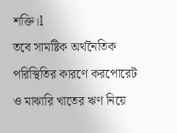শক্তি।l
তবে সামষ্টিক অর্থনৈতিক পরিস্থিতির কারণে করপোরেট ও মাঝারি খাতের ঋণ নিয়ে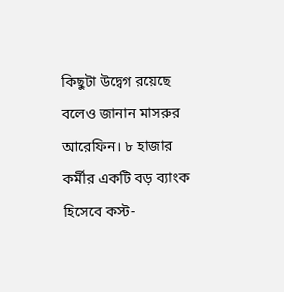কিছুটা উদ্বেগ রয়েছে বলেও জানান মাসরুর আরেফিন। ৮ হাজার কর্মীর একটি বড় ব্যাংক হিসেবে কস্ট-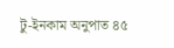টু-ইনকাম অনুপাত ৪৫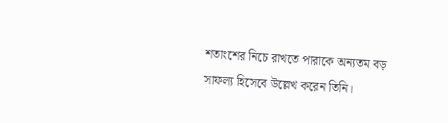শতাংশের নিচে রাখতে পারাকে অন্যতম বড় সাফল্য হিসেবে উল্লেখ করেন তিনি।